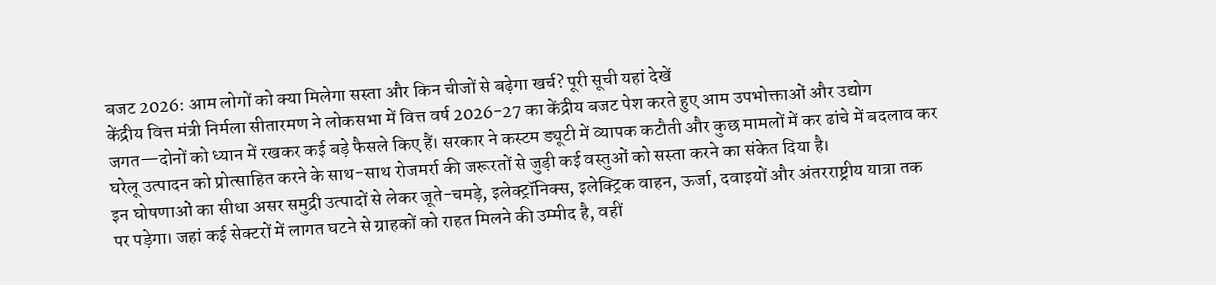बजट 2026: आम लोगों को क्या मिलेगा सस्ता और किन चीजों से बढ़ेगा खर्च? पूरी सूची यहां देखें
केंद्रीय वित्त मंत्री निर्मला सीतारमण ने लोकसभा में वित्त वर्ष 2026-27 का केंद्रीय बजट पेश करते हुए आम उपभोक्ताओं और उद्योग जगत—दोनों को ध्यान में रखकर कई बड़े फैसले किए हैं। सरकार ने कस्टम ड्यूटी में व्यापक कटौती और कुछ मामलों में कर ढांचे में बदलाव कर घरेलू उत्पादन को प्रोत्साहित करने के साथ-साथ रोजमर्रा की जरूरतों से जुड़ी कई वस्तुओं को सस्ता करने का संकेत दिया है।
इन घोषणाओं का सीधा असर समुद्री उत्पादों से लेकर जूते-चमड़े, इलेक्ट्रॉनिक्स, इलेक्ट्रिक वाहन, ऊर्जा, दवाइयों और अंतरराष्ट्रीय यात्रा तक पर पड़ेगा। जहां कई सेक्टरों में लागत घटने से ग्राहकों को राहत मिलने की उम्मीद है, वहीं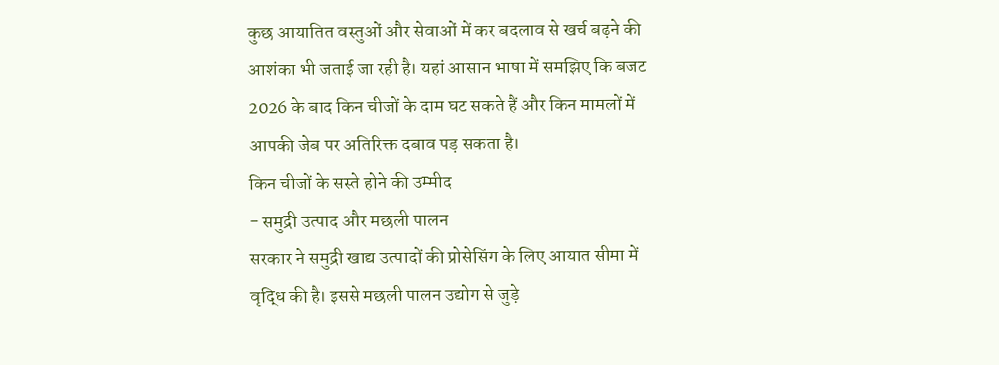कुछ आयातित वस्तुओं और सेवाओं में कर बदलाव से खर्च बढ़ने की आशंका भी जताई जा रही है। यहां आसान भाषा में समझिए कि बजट 2026 के बाद किन चीजों के दाम घट सकते हैं और किन मामलों में आपकी जेब पर अतिरिक्त दबाव पड़ सकता है।
किन चीजों के सस्ते होने की उम्मीद
- समुद्री उत्पाद और मछली पालन
सरकार ने समुद्री खाद्य उत्पादों की प्रोसेसिंग के लिए आयात सीमा में वृद्धि की है। इससे मछली पालन उद्योग से जुड़े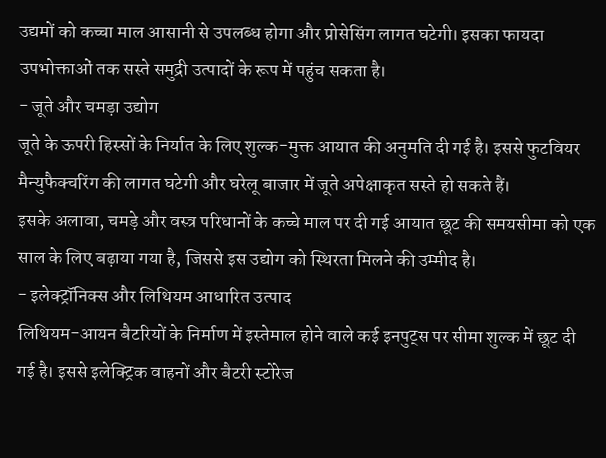उद्यमों को कच्चा माल आसानी से उपलब्ध होगा और प्रोसेसिंग लागत घटेगी। इसका फायदा उपभोक्ताओं तक सस्ते समुद्री उत्पादों के रूप में पहुंच सकता है।
- जूते और चमड़ा उद्योग
जूते के ऊपरी हिस्सों के निर्यात के लिए शुल्क-मुक्त आयात की अनुमति दी गई है। इससे फुटवियर मैन्युफैक्चरिंग की लागत घटेगी और घरेलू बाजार में जूते अपेक्षाकृत सस्ते हो सकते हैं।
इसके अलावा, चमड़े और वस्त्र परिधानों के कच्चे माल पर दी गई आयात छूट की समयसीमा को एक साल के लिए बढ़ाया गया है, जिससे इस उद्योग को स्थिरता मिलने की उम्मीद है।
- इलेक्ट्रॉनिक्स और लिथियम आधारित उत्पाद
लिथियम-आयन बैटरियों के निर्माण में इस्तेमाल होने वाले कई इनपुट्स पर सीमा शुल्क में छूट दी गई है। इससे इलेक्ट्रिक वाहनों और बैटरी स्टोरेज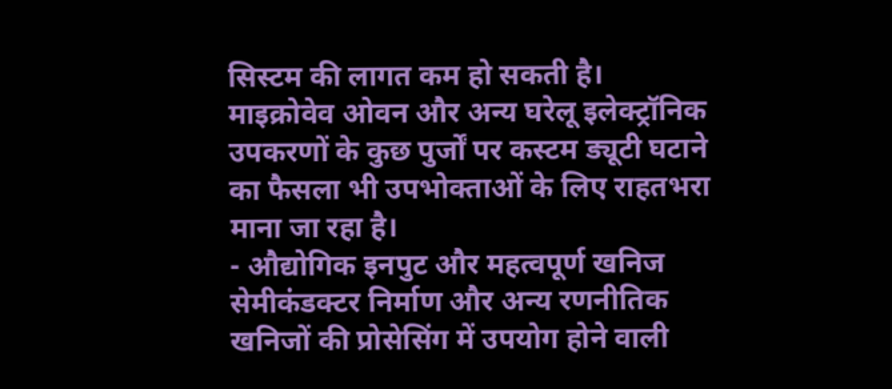सिस्टम की लागत कम हो सकती है।
माइक्रोवेव ओवन और अन्य घरेलू इलेक्ट्रॉनिक उपकरणों के कुछ पुर्जों पर कस्टम ड्यूटी घटाने का फैसला भी उपभोक्ताओं के लिए राहतभरा माना जा रहा है।
- औद्योगिक इनपुट और महत्वपूर्ण खनिज
सेमीकंडक्टर निर्माण और अन्य रणनीतिक खनिजों की प्रोसेसिंग में उपयोग होने वाली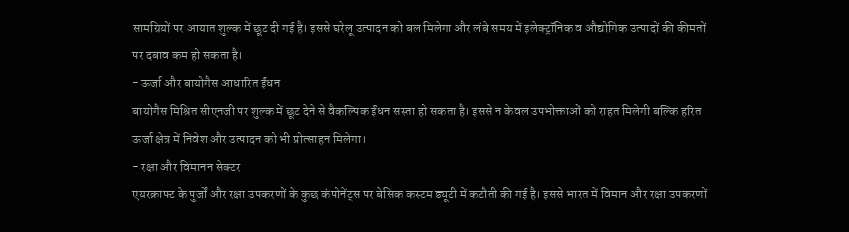सामग्रियों पर आयात शुल्क में छूट दी गई है। इससे घरेलू उत्पादन को बल मिलेगा और लंबे समय में इलेक्ट्रॉनिक व औद्योगिक उत्पादों की कीमतों पर दबाव कम हो सकता है।
- ऊर्जा और बायोगैस आधारित ईंधन
बायोगैस मिश्रित सीएनजी पर शुल्क में छूट देने से वैकल्पिक ईंधन सस्ता हो सकता है। इससे न केवल उपभोक्ताओं को राहत मिलेगी बल्कि हरित ऊर्जा क्षेत्र में निवेश और उत्पादन को भी प्रोत्साहन मिलेगा।
- रक्षा और विमानन सेक्टर
एयरक्राफ्ट के पुर्जों और रक्षा उपकरणों के कुछ कंपोनेंट्स पर बेसिक कस्टम ड्यूटी में कटौती की गई है। इससे भारत में विमान और रक्षा उपकरणों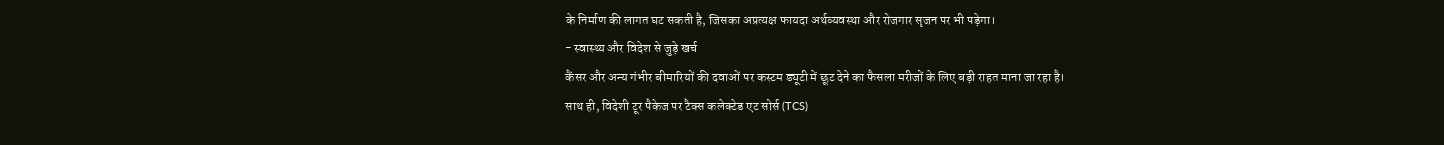के निर्माण की लागत घट सकती है, जिसका अप्रत्यक्ष फायदा अर्थव्यवस्था और रोजगार सृजन पर भी पड़ेगा।
- स्वास्थ्य और विदेश से जुड़े खर्च
कैंसर और अन्य गंभीर बीमारियों की दवाओं पर कस्टम ड्यूटी में छूट देने का फैसला मरीजों के लिए बड़ी राहत माना जा रहा है।
साथ ही, विदेशी टूर पैकेज पर टैक्स कलेक्टेड एट सोर्स (TCS)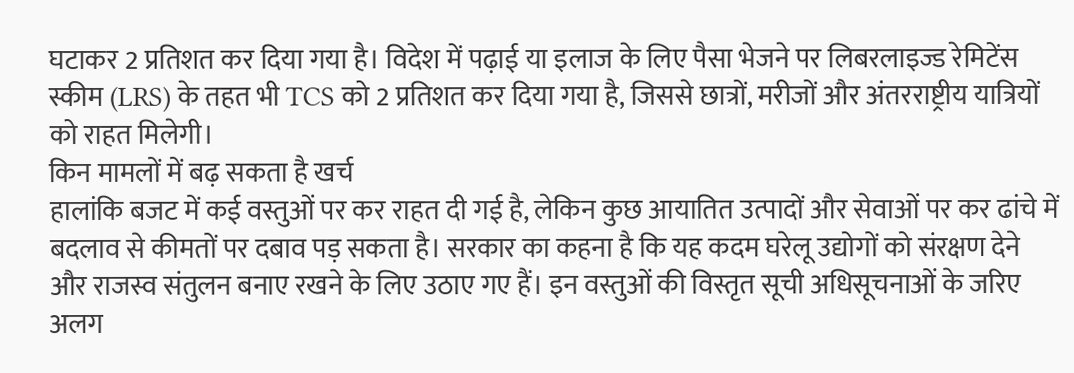घटाकर 2 प्रतिशत कर दिया गया है। विदेश में पढ़ाई या इलाज के लिए पैसा भेजने पर लिबरलाइज्ड रेमिटेंस स्कीम (LRS) के तहत भी TCS को 2 प्रतिशत कर दिया गया है, जिससे छात्रों, मरीजों और अंतरराष्ट्रीय यात्रियों को राहत मिलेगी।
किन मामलों में बढ़ सकता है खर्च
हालांकि बजट में कई वस्तुओं पर कर राहत दी गई है, लेकिन कुछ आयातित उत्पादों और सेवाओं पर कर ढांचे में बदलाव से कीमतों पर दबाव पड़ सकता है। सरकार का कहना है कि यह कदम घरेलू उद्योगों को संरक्षण देने और राजस्व संतुलन बनाए रखने के लिए उठाए गए हैं। इन वस्तुओं की विस्तृत सूची अधिसूचनाओं के जरिए अलग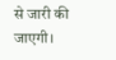से जारी की जाएगी।